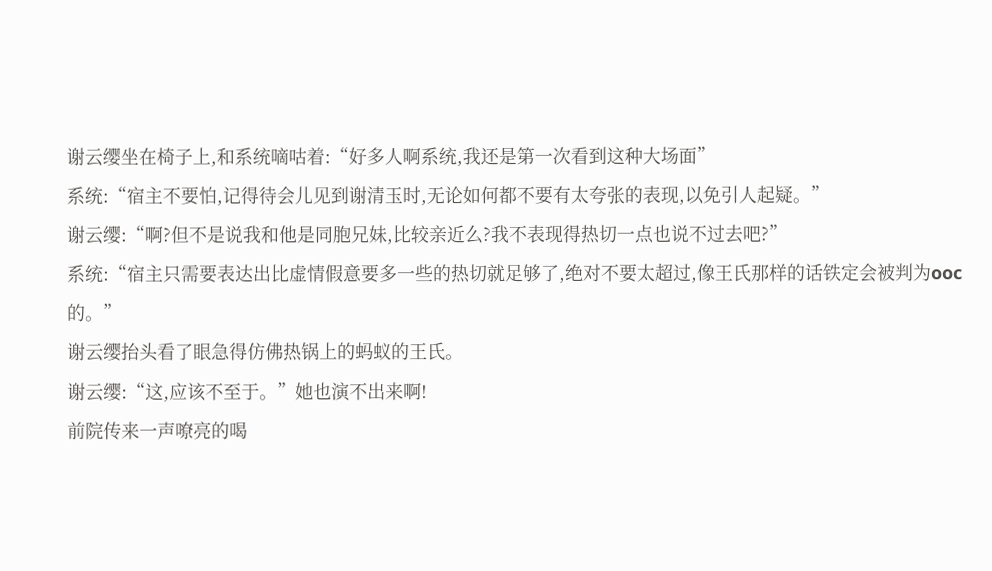谢云缨坐在椅子上,和系统嘀咕着:“好多人啊系统,我还是第一次看到这种大场面”
系统:“宿主不要怕,记得待会儿见到谢清玉时,无论如何都不要有太夸张的表现,以免引人起疑。”
谢云缨:“啊?但不是说我和他是同胞兄妹,比较亲近么?我不表现得热切一点也说不过去吧?”
系统:“宿主只需要表达出比虚情假意要多一些的热切就足够了,绝对不要太超过,像王氏那样的话铁定会被判为ooc的。”
谢云缨抬头看了眼急得仿佛热锅上的蚂蚁的王氏。
谢云缨:“这,应该不至于。”她也演不出来啊!
前院传来一声嘹亮的喝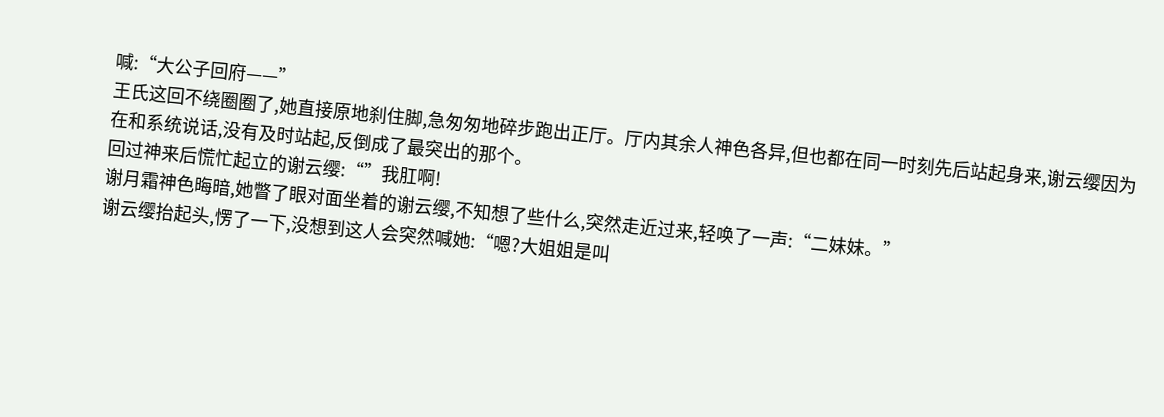喊:“大公子回府——”
王氏这回不绕圈圈了,她直接原地刹住脚,急匆匆地碎步跑出正厅。厅内其余人神色各异,但也都在同一时刻先后站起身来,谢云缨因为在和系统说话,没有及时站起,反倒成了最突出的那个。
回过神来后慌忙起立的谢云缨:“”我肛啊!
谢月霜神色晦暗,她瞥了眼对面坐着的谢云缨,不知想了些什么,突然走近过来,轻唤了一声:“二妹妹。”
谢云缨抬起头,愣了一下,没想到这人会突然喊她:“嗯?大姐姐是叫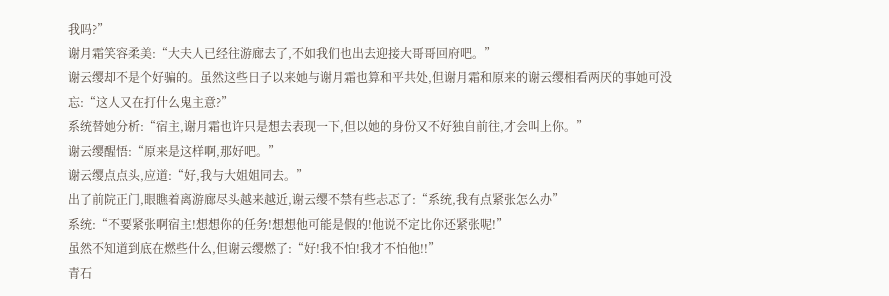我吗?”
谢月霜笑容柔美:“大夫人已经往游廊去了,不如我们也出去迎接大哥哥回府吧。”
谢云缨却不是个好骗的。虽然这些日子以来她与谢月霜也算和平共处,但谢月霜和原来的谢云缨相看两厌的事她可没忘:“这人又在打什么鬼主意?”
系统替她分析:“宿主,谢月霜也许只是想去表现一下,但以她的身份又不好独自前往,才会叫上你。”
谢云缨醒悟:“原来是这样啊,那好吧。”
谢云缨点点头,应道:“好,我与大姐姐同去。”
出了前院正门,眼瞧着离游廊尽头越来越近,谢云缨不禁有些忐忑了:“系统,我有点紧张怎么办”
系统:“不要紧张啊宿主!想想你的任务!想想他可能是假的!他说不定比你还紧张呢!”
虽然不知道到底在燃些什么,但谢云缨燃了:“好!我不怕!我才不怕他!!”
青石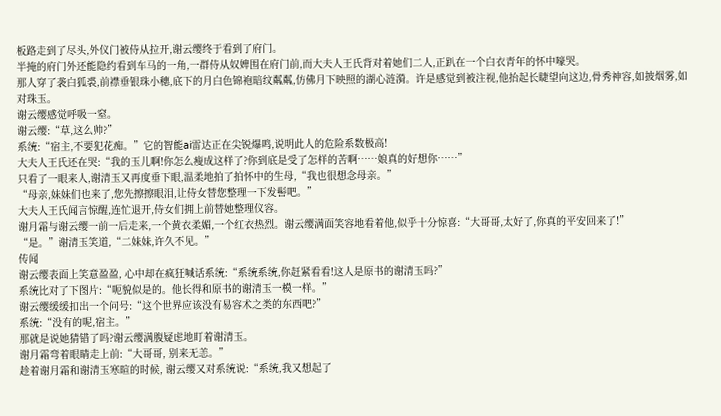板路走到了尽头,外仪门被侍从拉开,谢云缨终于看到了府门。
半掩的府门外还能隐约看到车马的一角,一群侍从奴婢围在府门前,而大夫人王氏背对着她们二人,正趴在一个白衣青年的怀中嚎哭。
那人穿了袭白狐裘,前襟垂银珠小穗,底下的月白色锦袍暗纹粼粼,仿佛月下映照的湖心涟漪。许是感觉到被注视,他抬起长睫望向这边,骨秀神容,如披烟雾,如对珠玉。
谢云缨感觉呼吸一窒。
谢云缨:“草,这么帅?”
系统:“宿主,不要犯花痴。”它的智能ai雷达正在尖锐爆鸣,说明此人的危险系数极高!
大夫人王氏还在哭:“我的玉儿啊!你怎么瘦成这样了?你到底是受了怎样的苦啊……娘真的好想你……”
只看了一眼来人,谢清玉又再度垂下眼,温柔地拍了拍怀中的生母,“我也很想念母亲。”
“母亲,妹妹们也来了,您先擦擦眼泪,让侍女替您整理一下发髻吧。”
大夫人王氏闻言惊醒,连忙退开,侍女们拥上前替她整理仪容。
谢月霜与谢云缨一前一后走来,一个黄衣柔媚,一个红衣热烈。谢云缨满面笑容地看着他,似乎十分惊喜:“大哥哥,太好了,你真的平安回来了!”
“是。”谢清玉笑道,“二妹妹,许久不见。”
传闻
谢云缨表面上笑意盈盈, 心中却在疯狂喊话系统:“系统系统,你赶紧看看!这人是原书的谢清玉吗?”
系统比对了下图片:“呃貌似是的。他长得和原书的谢清玉一模一样。”
谢云缨缓缓扣出一个问号:“这个世界应该没有易容术之类的东西吧?”
系统:“没有的呢,宿主。”
那就是说她猜错了吗?谢云缨满腹疑虑地盯着谢清玉。
谢月霜弯着眼睛走上前:“大哥哥, 别来无恙。”
趁着谢月霜和谢清玉寒暄的时候, 谢云缨又对系统说:“系统,我又想起了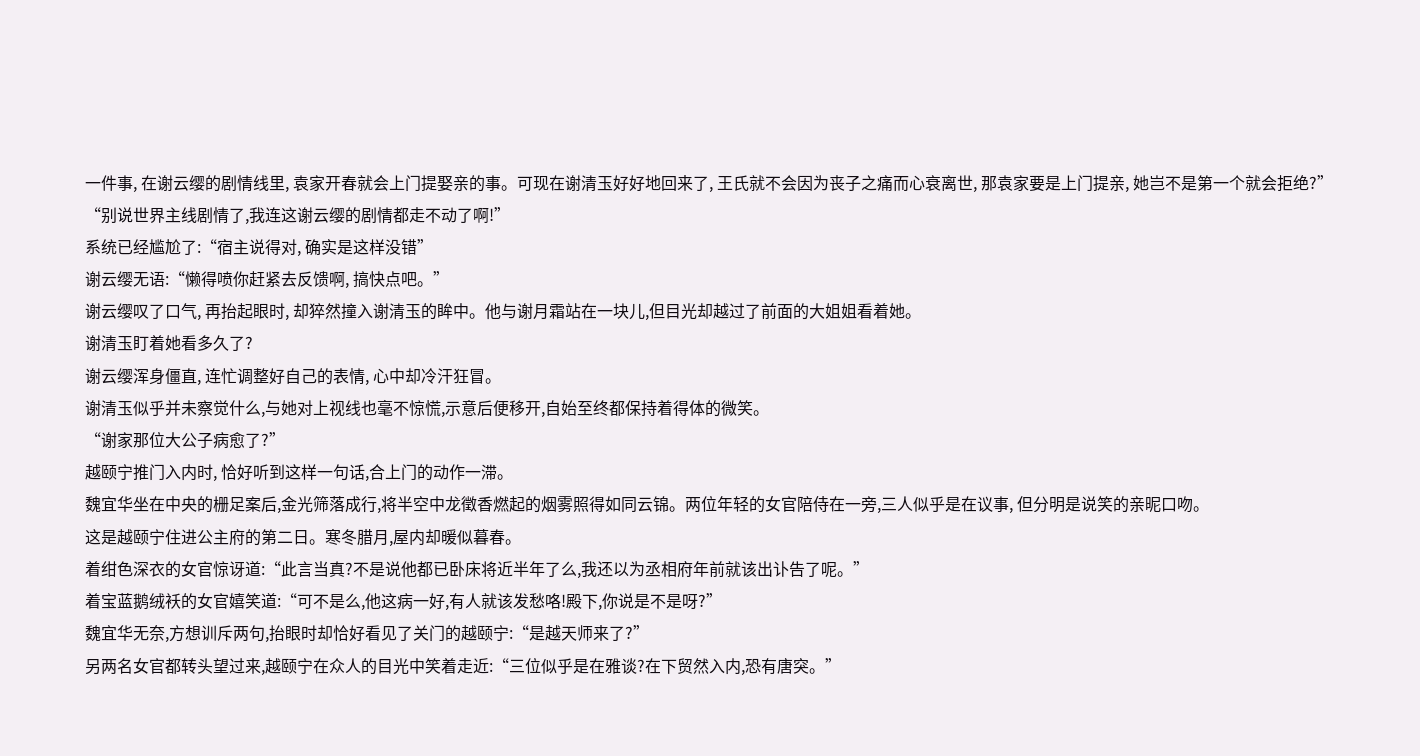一件事, 在谢云缨的剧情线里, 袁家开春就会上门提娶亲的事。可现在谢清玉好好地回来了, 王氏就不会因为丧子之痛而心衰离世, 那袁家要是上门提亲, 她岂不是第一个就会拒绝?”
“别说世界主线剧情了,我连这谢云缨的剧情都走不动了啊!”
系统已经尴尬了:“宿主说得对, 确实是这样没错”
谢云缨无语:“懒得喷你赶紧去反馈啊, 搞快点吧。”
谢云缨叹了口气, 再抬起眼时, 却猝然撞入谢清玉的眸中。他与谢月霜站在一块儿,但目光却越过了前面的大姐姐看着她。
谢清玉盯着她看多久了?
谢云缨浑身僵直, 连忙调整好自己的表情, 心中却冷汗狂冒。
谢清玉似乎并未察觉什么,与她对上视线也毫不惊慌,示意后便移开,自始至终都保持着得体的微笑。
“谢家那位大公子病愈了?”
越颐宁推门入内时, 恰好听到这样一句话,合上门的动作一滞。
魏宜华坐在中央的栅足案后,金光筛落成行,将半空中龙徵香燃起的烟雾照得如同云锦。两位年轻的女官陪侍在一旁,三人似乎是在议事, 但分明是说笑的亲昵口吻。
这是越颐宁住进公主府的第二日。寒冬腊月,屋内却暖似暮春。
着绀色深衣的女官惊讶道:“此言当真?不是说他都已卧床将近半年了么,我还以为丞相府年前就该出讣告了呢。”
着宝蓝鹅绒袄的女官嬉笑道:“可不是么,他这病一好,有人就该发愁咯!殿下,你说是不是呀?”
魏宜华无奈,方想训斥两句,抬眼时却恰好看见了关门的越颐宁:“是越天师来了?”
另两名女官都转头望过来,越颐宁在众人的目光中笑着走近:“三位似乎是在雅谈?在下贸然入内,恐有唐突。”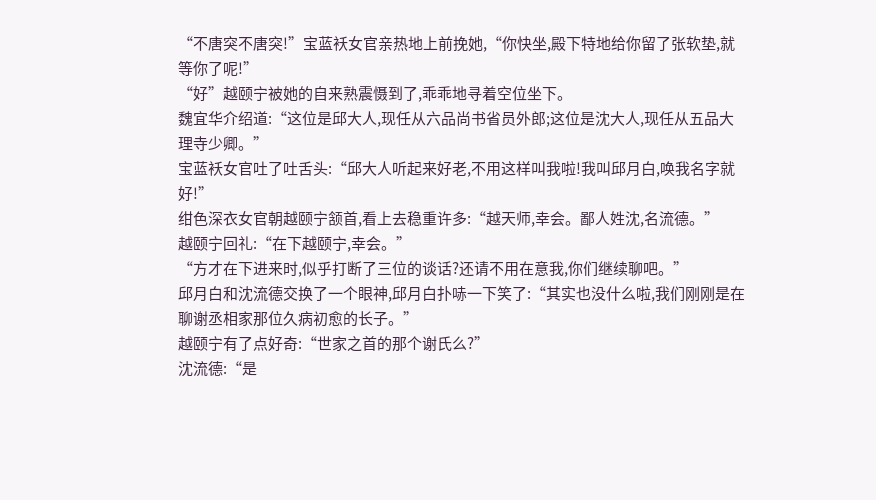“不唐突不唐突!”宝蓝袄女官亲热地上前挽她,“你快坐,殿下特地给你留了张软垫,就等你了呢!”
“好”越颐宁被她的自来熟震慑到了,乖乖地寻着空位坐下。
魏宜华介绍道:“这位是邱大人,现任从六品尚书省员外郎;这位是沈大人,现任从五品大理寺少卿。”
宝蓝袄女官吐了吐舌头:“邱大人听起来好老,不用这样叫我啦!我叫邱月白,唤我名字就好!”
绀色深衣女官朝越颐宁颔首,看上去稳重许多:“越天师,幸会。鄙人姓沈,名流德。”
越颐宁回礼:“在下越颐宁,幸会。”
“方才在下进来时,似乎打断了三位的谈话?还请不用在意我,你们继续聊吧。”
邱月白和沈流德交换了一个眼神,邱月白扑哧一下笑了:“其实也没什么啦,我们刚刚是在聊谢丞相家那位久病初愈的长子。”
越颐宁有了点好奇:“世家之首的那个谢氏么?”
沈流德:“是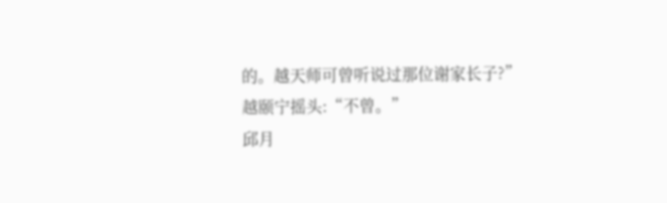的。越天师可曾听说过那位谢家长子?”
越颐宁摇头:“不曾。”
邱月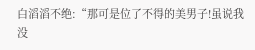白滔滔不绝:“那可是位了不得的美男子!虽说我没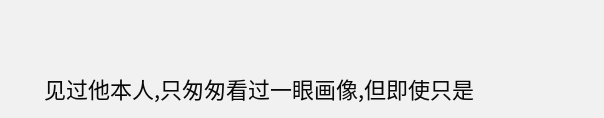见过他本人,只匆匆看过一眼画像,但即使只是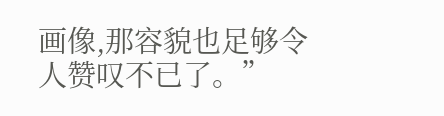画像,那容貌也足够令人赞叹不已了。”